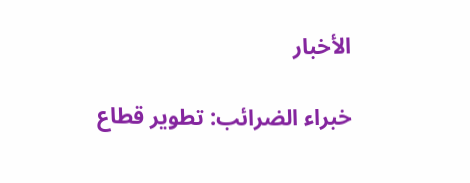الأخبار

خبراء الضرائب: تطوير قطاع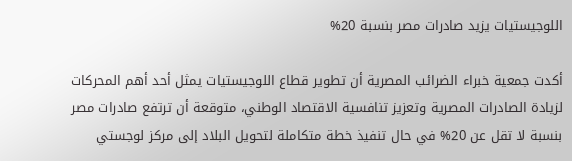اللوجيستيات يزيد صادرات مصر بنسبة 20%

أكدت جمعية خبراء الضرائب المصرية أن تطوير قطاع اللوجيستيات يمثل أحد أهم المحركات لزيادة الصادرات المصرية وتعزيز تنافسية الاقتصاد الوطني، متوقعة أن ترتفع صادرات مصر بنسبة لا تقل عن 20% في حال تنفيذ خطة متكاملة لتحويل البلاد إلى مركز لوجستي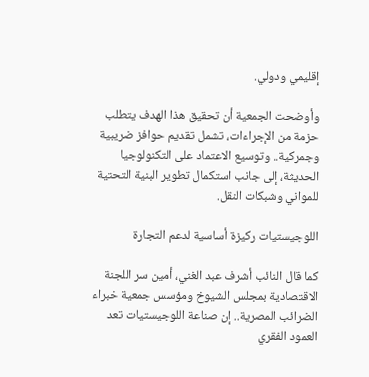إقليمي ودولي.

وأوضحت الجمعية أن تحقيق هذا الهدف يتطلب حزمة من الإجراءات، تشمل تقديم حوافز ضريبية وجمركية.. وتوسيع الاعتماد على التكنولوجيا الحديثة، إلى جانب استكمال تطوير البنية التحتية للمواني وشبكات النقل.

اللوجيستيات ركيزة أساسية لدعم التجارة

كما قال النائب أشرف عبد الغني، أمين سر اللجنة الاقتصادية بمجلس الشيوخ ومؤسس جمعية خبراء الضرائب المصرية.. إن صناعة اللوجيستيات تعد العمود الفقري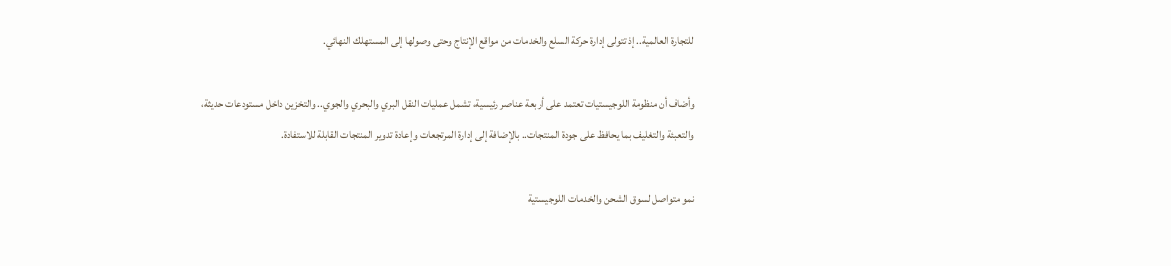للتجارة العالمية.. إذ تتولى إدارة حركة السلع والخدمات من مواقع الإنتاج وحتى وصولها إلى المستهلك النهائي.

وأضاف أن منظومة اللوجيستيات تعتمد على أربعة عناصر رئيسية، تشمل عمليات النقل البري والبحري والجوي.. والتخزين داخل مستودعات حديثة، والتعبئة والتغليف بما يحافظ على جودة المنتجات.. بالإضافة إلى إدارة المرتجعات وإعادة تدوير المنتجات القابلة للاستفادة.

نمو متواصل لسوق الشحن والخدمات اللوجيستية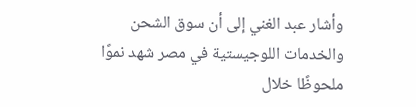وأشار عبد الغني إلى أن سوق الشحن والخدمات اللوجيستية في مصر شهد نموًا ملحوظًا خلال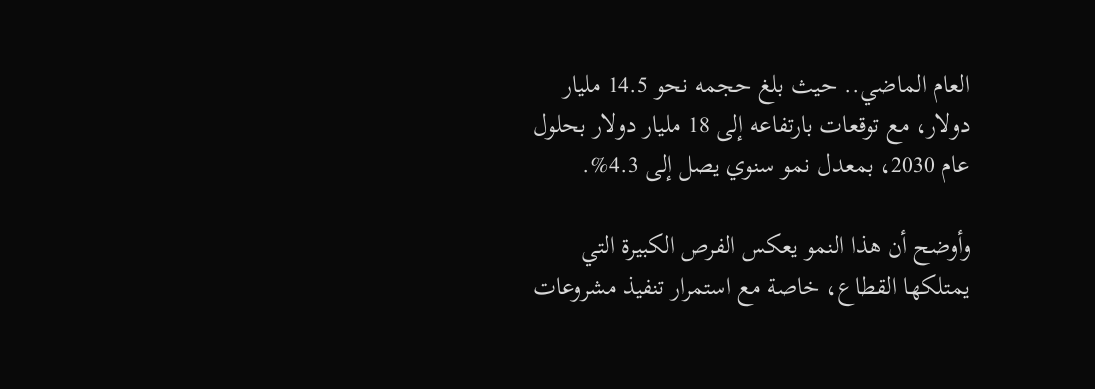العام الماضي.. حيث بلغ حجمه نحو 14.5 مليار دولار، مع توقعات بارتفاعه إلى 18 مليار دولار بحلول عام 2030، بمعدل نمو سنوي يصل إلى 4.3%.

وأوضح أن هذا النمو يعكس الفرص الكبيرة التي يمتلكها القطاع، خاصة مع استمرار تنفيذ مشروعات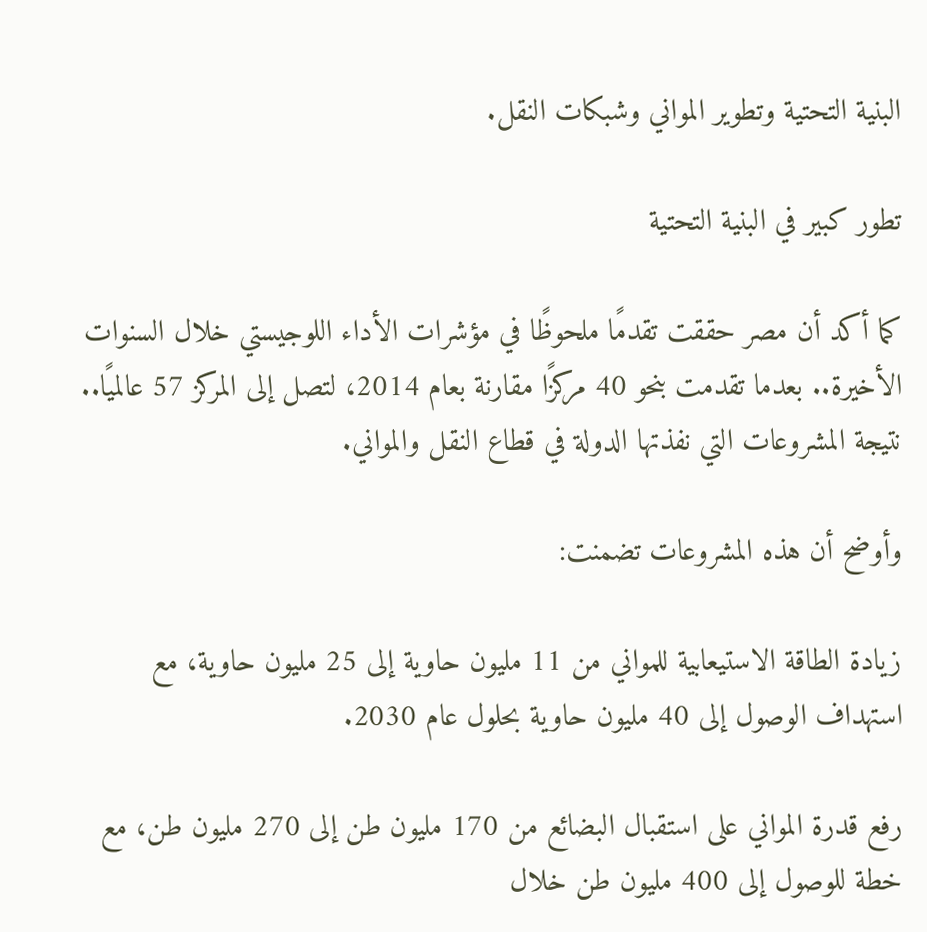البنية التحتية وتطوير المواني وشبكات النقل.

تطور كبير في البنية التحتية

كما أكد أن مصر حققت تقدمًا ملحوظًا في مؤشرات الأداء اللوجيستي خلال السنوات الأخيرة.. بعدما تقدمت بنحو 40 مركزًا مقارنة بعام 2014، لتصل إلى المركز 57 عالميًا.. نتيجة المشروعات التي نفذتها الدولة في قطاع النقل والمواني.

وأوضح أن هذه المشروعات تضمنت:

زيادة الطاقة الاستيعابية للمواني من 11 مليون حاوية إلى 25 مليون حاوية، مع استهداف الوصول إلى 40 مليون حاوية بحلول عام 2030.

رفع قدرة المواني على استقبال البضائع من 170 مليون طن إلى 270 مليون طن، مع خطة للوصول إلى 400 مليون طن خلال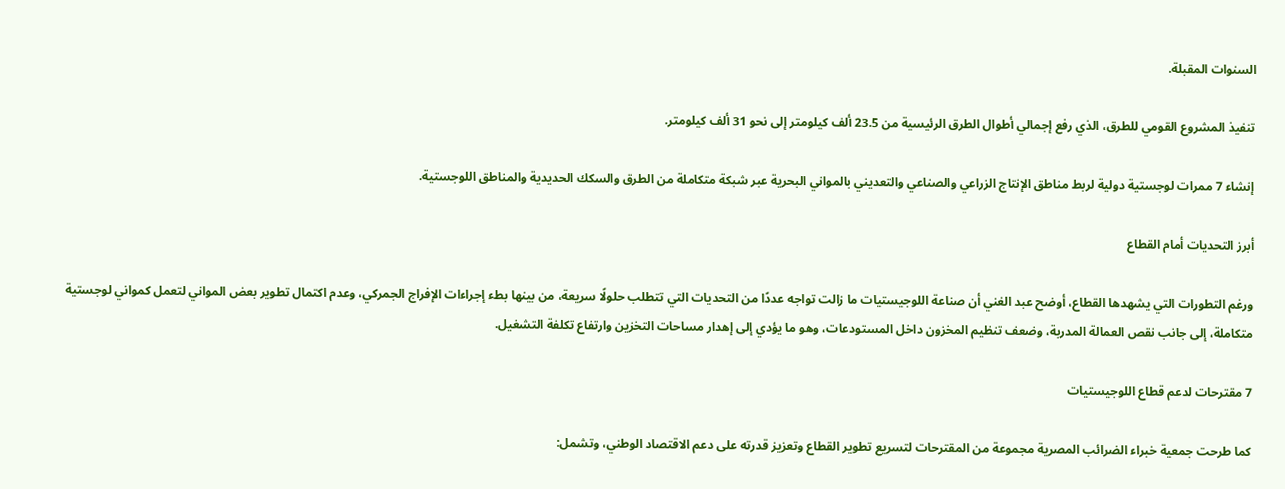السنوات المقبلة.

تنفيذ المشروع القومي للطرق، الذي رفع إجمالي أطوال الطرق الرئيسية من 23.5 ألف كيلومتر إلى نحو 31 ألف كيلومتر.

إنشاء 7 ممرات لوجستية دولية لربط مناطق الإنتاج الزراعي والصناعي والتعديني بالمواني البحرية عبر شبكة متكاملة من الطرق والسكك الحديدية والمناطق اللوجستية.

أبرز التحديات أمام القطاع

ورغم التطورات التي يشهدها القطاع، أوضح عبد الغني أن صناعة اللوجيستيات ما زالت تواجه عددًا من التحديات التي تتطلب حلولًا سريعة، من بينها بطء إجراءات الإفراج الجمركي، وعدم اكتمال تطوير بعض المواني لتعمل كمواني لوجستية متكاملة، إلى جانب نقص العمالة المدربة، وضعف تنظيم المخزون داخل المستودعات، وهو ما يؤدي إلى إهدار مساحات التخزين وارتفاع تكلفة التشغيل.

7 مقترحات لدعم قطاع اللوجيستيات

كما طرحت جمعية خبراء الضرائب المصرية مجموعة من المقترحات لتسريع تطوير القطاع وتعزيز قدرته على دعم الاقتصاد الوطني، وتشمل: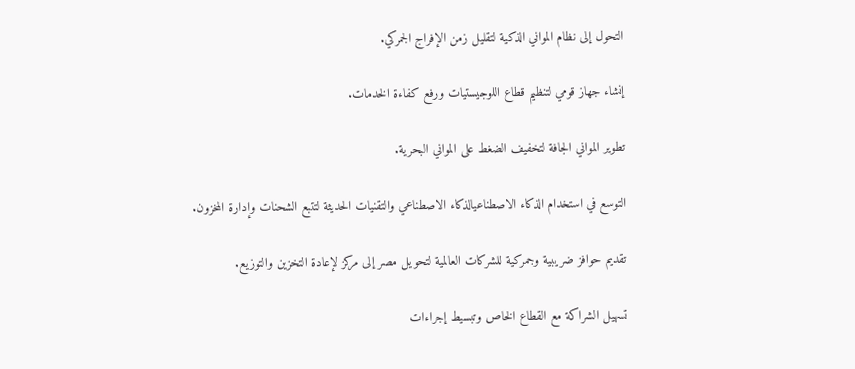التحول إلى نظام المواني الذكية لتقليل زمن الإفراج الجمركي.

إنشاء جهاز قومي لتنظيم قطاع اللوجيستيات ورفع كفاءة الخدمات.

تطوير المواني الجافة لتخفيف الضغط على المواني البحرية.

التوسع في استخدام الذكاء الاصطناعيالذكاء الاصطناعي والتقنيات الحديثة لتتبع الشحنات وإدارة المخزون.

تقديم حوافز ضريبية وجمركية للشركات العالمية لتحويل مصر إلى مركز لإعادة التخزين والتوزيع.

تسهيل الشراكة مع القطاع الخاص وتبسيط إجراءات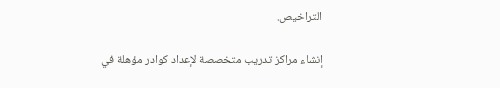التراخيص.

إنشاء مراكز تدريب متخصصة لإعداد كوادر مؤهلة في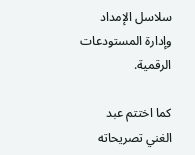سلاسل الإمداد وإدارة المستودعات الرقمية.

كما اختتم عبد الغني تصريحاته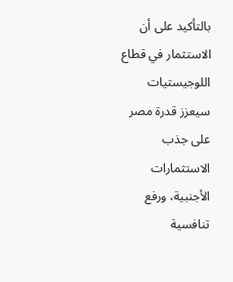بالتأكيد على أن الاستثمار في قطاع اللوجيستيات سيعزز قدرة مصر على جذب الاستثمارات الأجنبية، ورفع تنافسية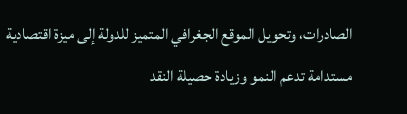الصادرات، وتحويل الموقع الجغرافي المتميز للدولة إلى ميزة اقتصادية مستدامة تدعم النمو وزيادة حصيلة النقد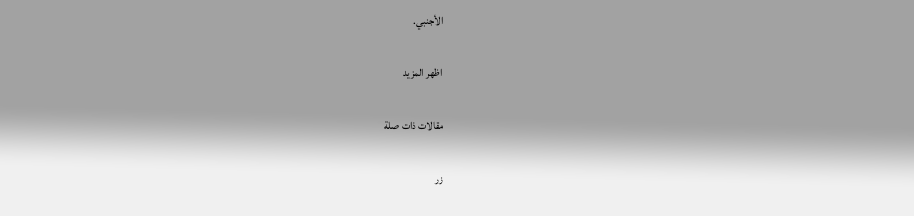الأجنبي.

اظهر المزيد

مقالات ذات صلة

زر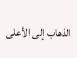الذهاب إلى الأعلى